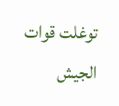توغلت قوات الجيش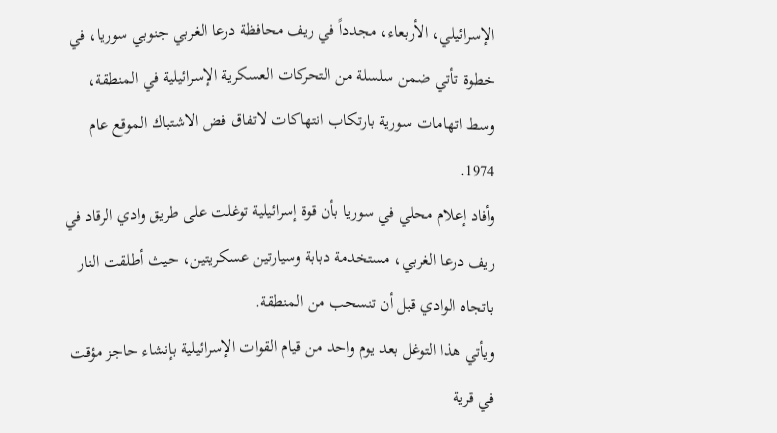الإسرائيلي، الأربعاء، مجدداً في ريف محافظة درعا الغربي جنوبي سوريا، في خطوة تأتي ضمن سلسلة من التحركات العسكرية الإسرائيلية في المنطقة، وسط اتهامات سورية بارتكاب انتهاكات لاتفاق فض الاشتباك الموقع عام 1974.
وأفاد إعلام محلي في سوريا بأن قوة إسرائيلية توغلت على طريق وادي الرقاد في ريف درعا الغربي، مستخدمة دبابة وسيارتين عسكريتين، حيث أطلقت النار باتجاه الوادي قبل أن تنسحب من المنطقة.
ويأتي هذا التوغل بعد يوم واحد من قيام القوات الإسرائيلية بإنشاء حاجز مؤقت في قرية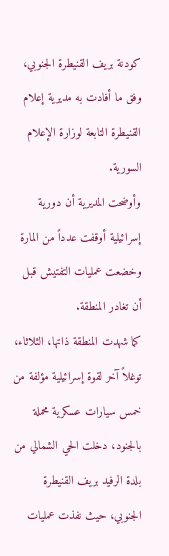كودنة بريف القنيطرة الجنوبي، وفق ما أفادت به مديرية إعلام القنيطرة التابعة لوزارة الإعلام السورية.
وأوضحت المديرية أن دورية إسرائيلية أوقفت عدداً من المارة وخضعت عمليات التفتيش قبل أن تغادر المنطقة.
كما شهدت المنطقة ذاتها، الثلاثاء، توغلاً آخر لقوة إسرائيلية مؤلفة من خمس سيارات عسكرية محملة بالجنود، دخلت الحي الشمالي من بلدة الرفيد بريف القنيطرة الجنوبي، حيث نفذت عمليات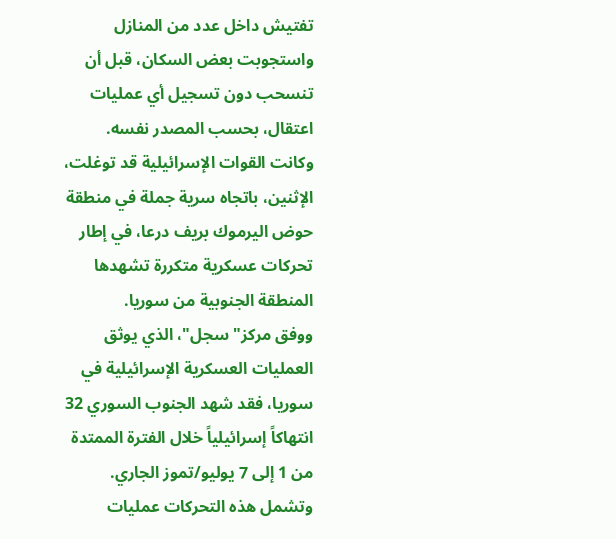تفتيش داخل عدد من المنازل واستجوبت بعض السكان، قبل أن تنسحب دون تسجيل أي عمليات اعتقال، بحسب المصدر نفسه.
وكانت القوات الإسرائيلية قد توغلت، الإثنين، باتجاه سرية جملة في منطقة حوض اليرموك بريف درعا، في إطار تحركات عسكرية متكررة تشهدها المنطقة الجنوبية من سوريا.
ووفق مركز" سجل"، الذي يوثق العمليات العسكرية الإسرائيلية في سوريا، فقد شهد الجنوب السوري 32 انتهاكاً إسرائيلياً خلال الفترة الممتدة من 1 إلى 7 يوليو/تموز الجاري.
وتشمل هذه التحركات عمليات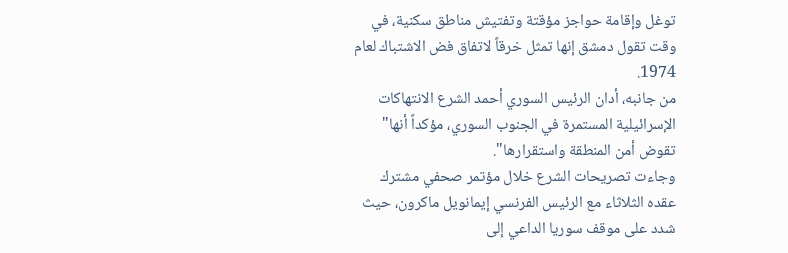توغل وإقامة حواجز مؤقتة وتفتيش مناطق سكنية، في وقت تقول دمشق إنها تمثل خرقاً لاتفاق فض الاشتباك لعام 1974.
من جانبه، أدان الرئيس السوري أحمد الشرع الانتهاكات الإسرائيلية المستمرة في الجنوب السوري، مؤكداً أنها" تقوض أمن المنطقة واستقرارها".
وجاءت تصريحات الشرع خلال مؤتمر صحفي مشترك عقده الثلاثاء مع الرئيس الفرنسي إيمانويل ماكرون، حيث شدد على موقف سوريا الداعي إلى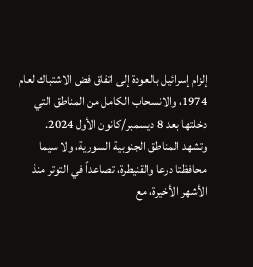إلزام إسرائيل بالعودة إلى اتفاق فض الاشتباك لعام 1974، والانسحاب الكامل من المناطق التي دخلتها بعد 8 ديسمبر/كانون الأول 2024.
وتشهد المناطق الجنوبية السورية، ولا سيما محافظتا درعا والقنيطرة، تصاعداً في التوتر منذ الأشهر الأخيرة، مع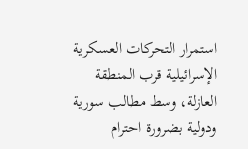استمرار التحركات العسكرية الإسرائيلية قرب المنطقة العازلة، وسط مطالب سورية ودولية بضرورة احترام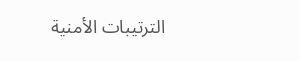الترتيبات الأمنية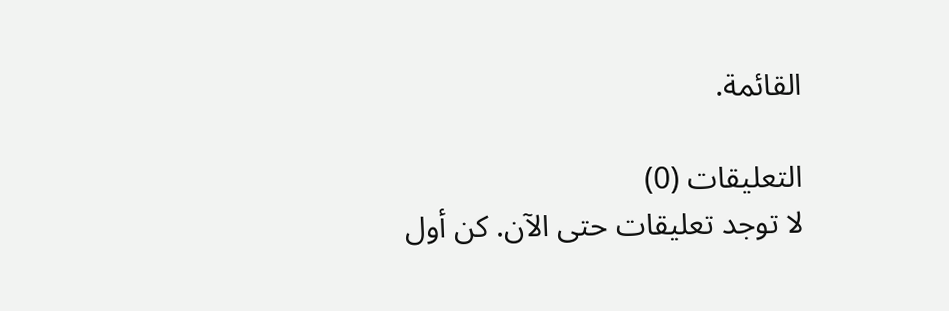القائمة.

التعليقات (0)
لا توجد تعليقات حتى الآن. كن أول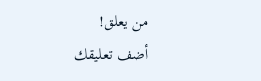من يعلق!
أضف تعليقك